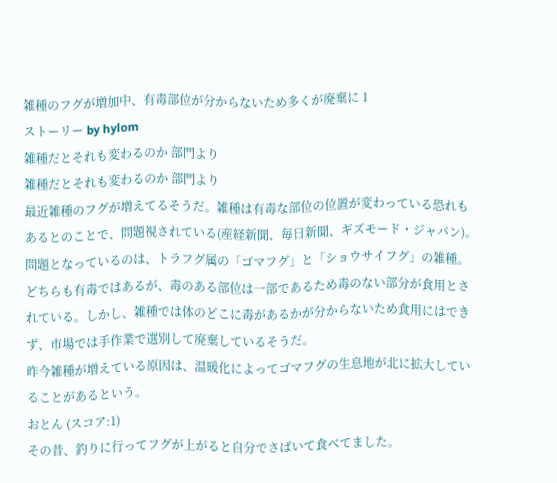雑種のフグが増加中、有毒部位が分からないため多くが廃棄に 1
ストーリー by hylom
雑種だとそれも変わるのか 部門より
雑種だとそれも変わるのか 部門より
最近雑種のフグが増えてるそうだ。雑種は有毒な部位の位置が変わっている恐れもあるとのことで、問題視されている(産経新聞、毎日新聞、ギズモード・ジャパン)。
問題となっているのは、トラフグ属の「ゴマフグ」と「ショウサイフグ」の雑種。どちらも有毒ではあるが、毒のある部位は一部であるため毒のない部分が食用とされている。しかし、雑種では体のどこに毒があるかが分からないため食用にはできず、市場では手作業で選別して廃棄しているそうだ。
昨今雑種が増えている原因は、温暖化によってゴマフグの生息地が北に拡大していることがあるという。
おとん (スコア:1)
その昔、釣りに行ってフグが上がると自分でさばいて食べてました。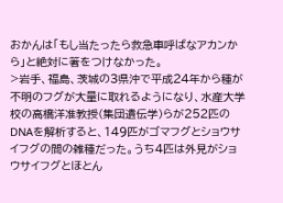おかんは「もし当たったら救急車呼ばなアカンから」と絶対に箸をつけなかった。
>岩手、福島、茨城の3県沖で平成24年から種が不明のフグが大量に取れるようになり、水産大学校の高橋洋准教授(集団遺伝学)らが252匹のDNAを解析すると、149匹がゴマフグとショウサイフグの間の雑種だった。うち4匹は外見がショウサイフグとほとん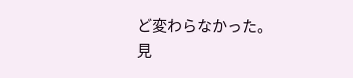ど変わらなかった。
見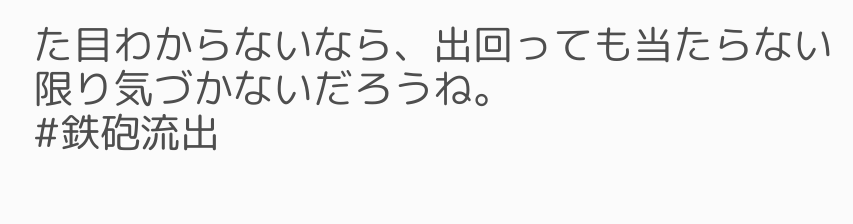た目わからないなら、出回っても当たらない限り気づかないだろうね。
#鉄砲流出